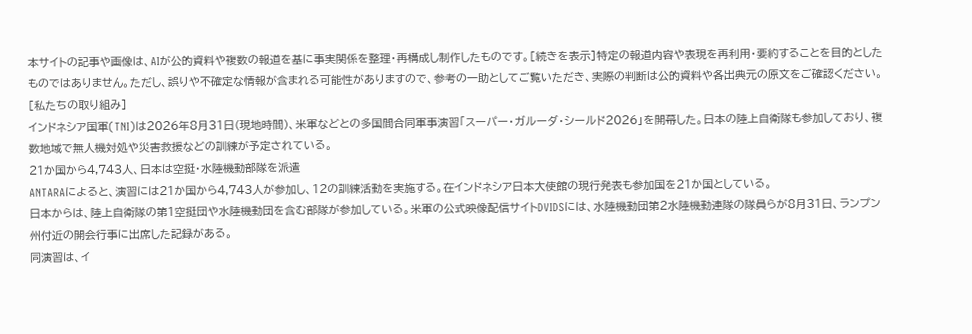本サイトの記事や画像は、AIが公的資料や複数の報道を基に事実関係を整理・再構成し制作したものです。[続きを表示]特定の報道内容や表現を再利用・要約することを目的としたものではありません。ただし、誤りや不確定な情報が含まれる可能性がありますので、参考の一助としてご覧いただき、実際の判断は公的資料や各出典元の原文をご確認ください。[私たちの取り組み]
インドネシア国軍(TNI)は2026年8月31日(現地時間)、米軍などとの多国間合同軍事演習「スーパー・ガルーダ・シールド2026」を開幕した。日本の陸上自衛隊も参加しており、複数地域で無人機対処や災害救援などの訓練が予定されている。
21か国から4,743人、日本は空挺・水陸機動部隊を派遣
ANTARAによると、演習には21か国から4,743人が参加し、12の訓練活動を実施する。在インドネシア日本大使館の現行発表も参加国を21か国としている。
日本からは、陸上自衛隊の第1空挺団や水陸機動団を含む部隊が参加している。米軍の公式映像配信サイトDVIDSには、水陸機動団第2水陸機動連隊の隊員らが8月31日、ランプン州付近の開会行事に出席した記録がある。
同演習は、イ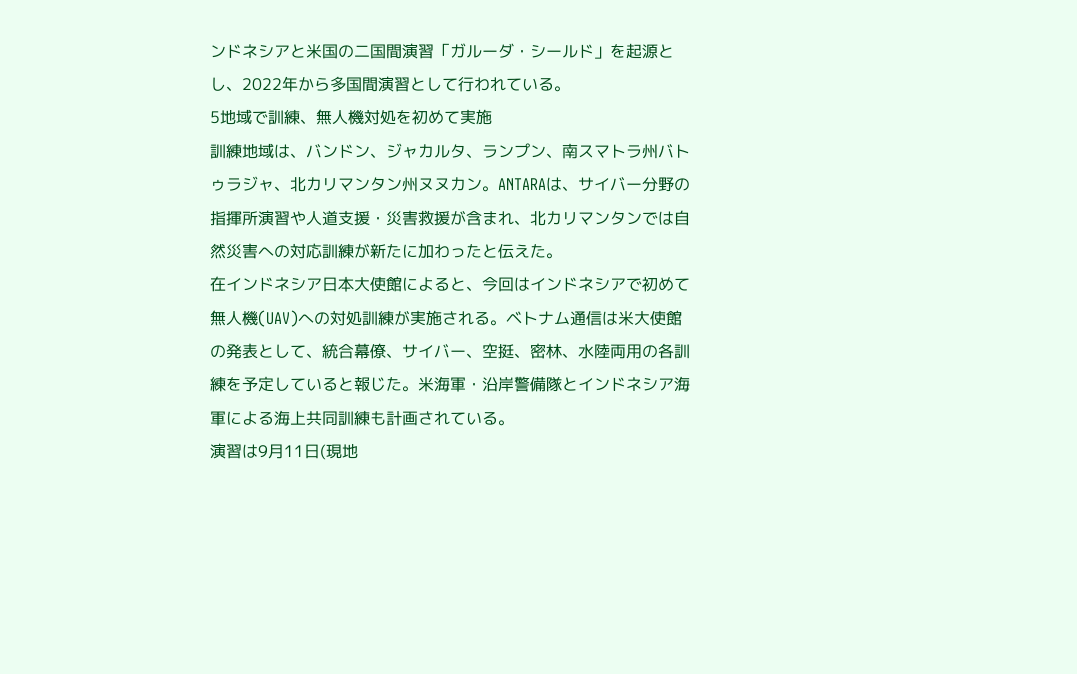ンドネシアと米国の二国間演習「ガルーダ・シールド」を起源とし、2022年から多国間演習として行われている。
5地域で訓練、無人機対処を初めて実施
訓練地域は、バンドン、ジャカルタ、ランプン、南スマトラ州バトゥラジャ、北カリマンタン州ヌヌカン。ANTARAは、サイバー分野の指揮所演習や人道支援・災害救援が含まれ、北カリマンタンでは自然災害への対応訓練が新たに加わったと伝えた。
在インドネシア日本大使館によると、今回はインドネシアで初めて無人機(UAV)への対処訓練が実施される。ベトナム通信は米大使館の発表として、統合幕僚、サイバー、空挺、密林、水陸両用の各訓練を予定していると報じた。米海軍・沿岸警備隊とインドネシア海軍による海上共同訓練も計画されている。
演習は9月11日(現地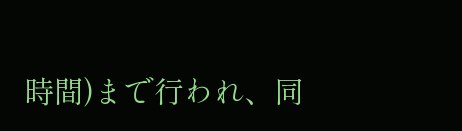時間)まで行われ、同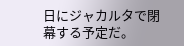日にジャカルタで閉幕する予定だ。